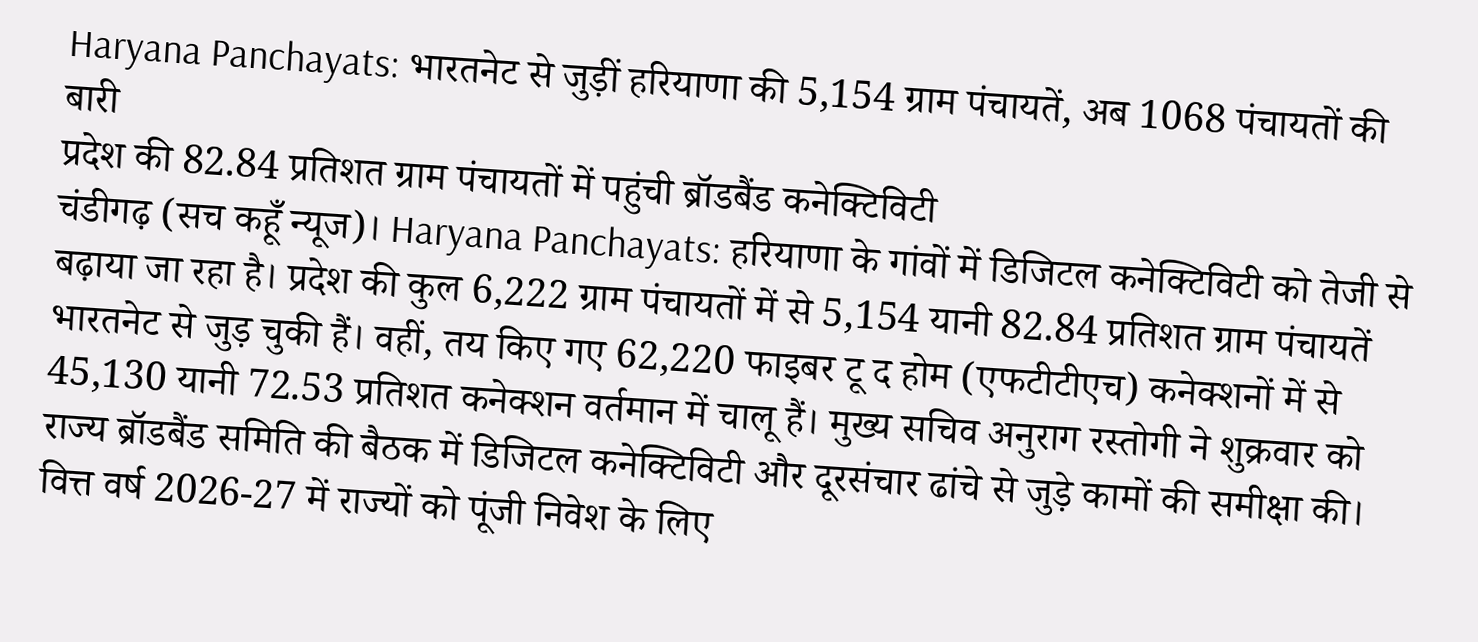Haryana Panchayats: भारतनेट से जुड़ीं हरियाणा की 5,154 ग्राम पंचायतें, अब 1068 पंचायतों की बारी
प्रदेश की 82.84 प्रतिशत ग्राम पंचायतों में पहुंची ब्रॉडबैंड कनेक्टिविटी
चंडीगढ़ (सच कहूँ न्यूज)। Haryana Panchayats: हरियाणा के गांवों में डिजिटल कनेक्टिविटी को तेजी से बढ़ाया जा रहा है। प्रदेश की कुल 6,222 ग्राम पंचायतों में से 5,154 यानी 82.84 प्रतिशत ग्राम पंचायतें भारतनेट से जुड़ चुकी हैं। वहीं, तय किए गए 62,220 फाइबर टू द होम (एफटीटीएच) कनेक्शनों में से 45,130 यानी 72.53 प्रतिशत कनेक्शन वर्तमान में चालू हैं। मुख्य सचिव अनुराग रस्तोगी ने शुक्रवार को राज्य ब्रॉडबैंड समिति की बैठक में डिजिटल कनेक्टिविटी और दूरसंचार ढांचे से जुड़े कामों की समीक्षा की। वित्त वर्ष 2026-27 में राज्यों को पूंजी निवेश के लिए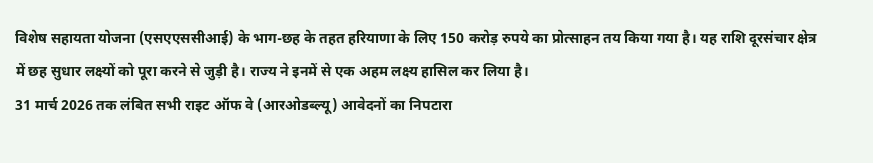विशेष सहायता योजना (एसएएससीआई) के भाग-छह के तहत हरियाणा के लिए 150 करोड़ रुपये का प्रोत्साहन तय किया गया है। यह राशि दूरसंचार क्षेत्र में छह सुधार लक्ष्यों को पूरा करने से जुड़ी है। राज्य ने इनमें से एक अहम लक्ष्य हासिल कर लिया है।
31 मार्च 2026 तक लंबित सभी राइट ऑफ वे (आरओडब्ल्यू) आवेदनों का निपटारा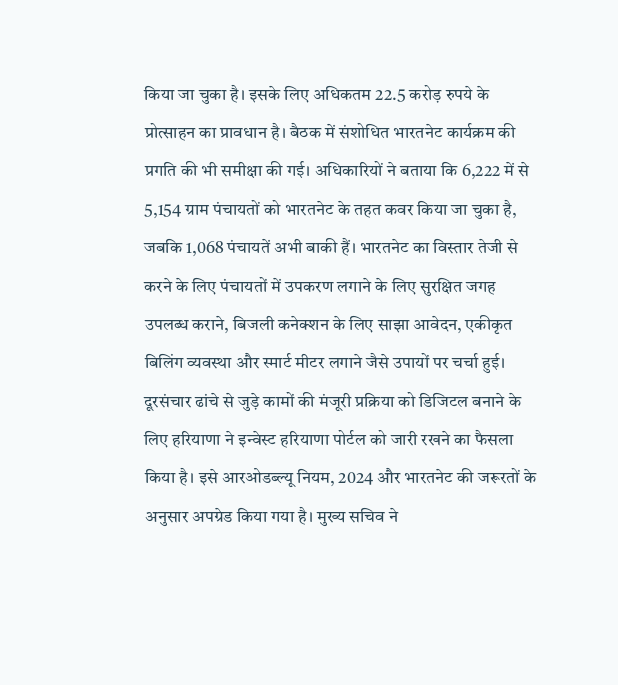किया जा चुका है। इसके लिए अधिकतम 22.5 करोड़ रुपये के प्रोत्साहन का प्रावधान है। बैठक में संशोधित भारतनेट कार्यक्रम की प्रगति की भी समीक्षा की गई। अधिकारियों ने बताया कि 6,222 में से 5,154 ग्राम पंचायतों को भारतनेट के तहत कवर किया जा चुका है, जबकि 1,068 पंचायतें अभी बाकी हैं। भारतनेट का विस्तार तेजी से करने के लिए पंचायतों में उपकरण लगाने के लिए सुरक्षित जगह उपलब्ध कराने, बिजली कनेक्शन के लिए साझा आवेदन, एकीकृत बिलिंग व्यवस्था और स्मार्ट मीटर लगाने जैसे उपायों पर चर्चा हुई। दूरसंचार ढांचे से जुड़े कामों की मंजूरी प्रक्रिया को डिजिटल बनाने के लिए हरियाणा ने इन्वेस्ट हरियाणा पोर्टल को जारी रखने का फैसला किया है। इसे आरओडब्ल्यू नियम, 2024 और भारतनेट की जरूरतों के अनुसार अपग्रेड किया गया है। मुख्य सचिव ने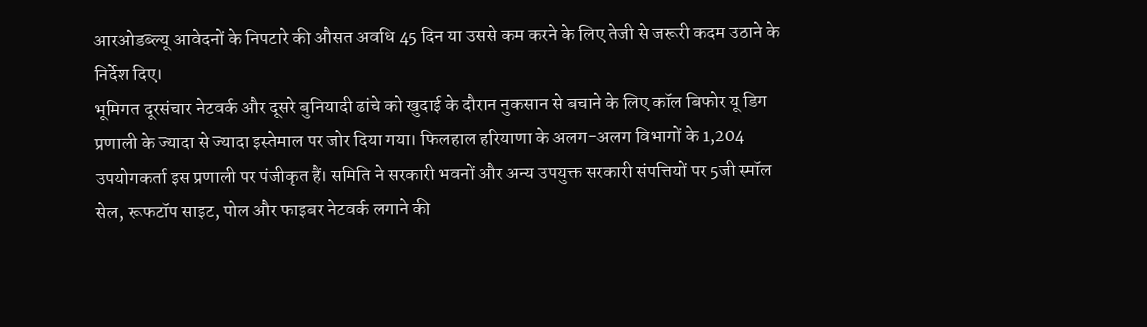आरओडब्ल्यू आवेदनों के निपटारे की औसत अवधि 45 दिन या उससे कम करने के लिए तेजी से जरूरी कदम उठाने के निर्देश दिए।
भूमिगत दूरसंचार नेटवर्क और दूसरे बुनियादी ढांचे को खुदाई के दौरान नुकसान से बचाने के लिए कॉल बिफोर यू डिग प्रणाली के ज्यादा से ज्यादा इस्तेमाल पर जोर दिया गया। फिलहाल हरियाणा के अलग-अलग विभागों के 1,204 उपयोगकर्ता इस प्रणाली पर पंजीकृत हैं। समिति ने सरकारी भवनों और अन्य उपयुक्त सरकारी संपत्तियों पर 5जी स्मॉल सेल, रूफटॉप साइट, पोल और फाइबर नेटवर्क लगाने की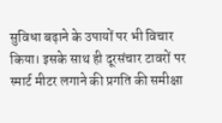सुविधा बढ़ाने के उपायों पर भी विचार किया। इसके साथ ही दूरसंचार टावरों पर स्मार्ट मीटर लगाने की प्रगति की समीक्षा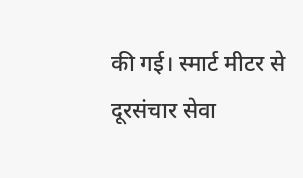की गई। स्मार्ट मीटर से दूरसंचार सेवा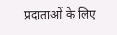प्रदाताओं के लिए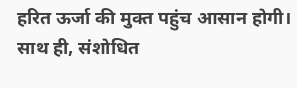हरित ऊर्जा की मुक्त पहुंच आसान होगी। साथ ही, संशोधित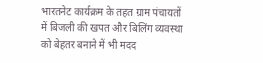भारतनेट कार्यक्रम के तहत ग्राम पंचायतों में बिजली की खपत और बिलिंग व्यवस्था को बेहतर बनाने में भी मदद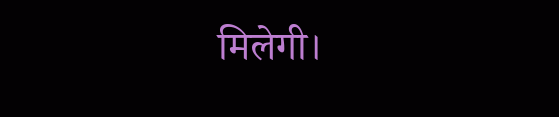मिलेगी।